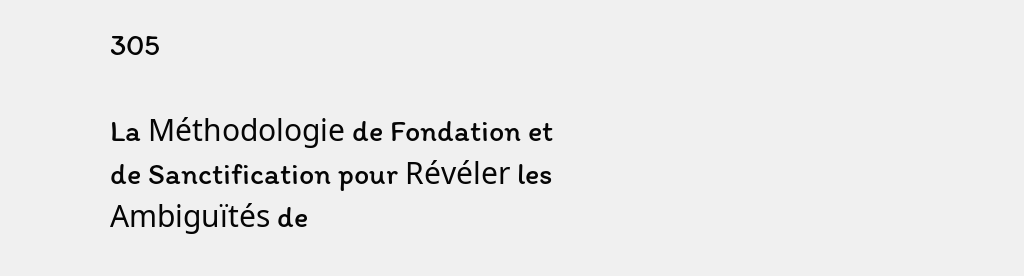305

La Méthodologie de Fondation et de Sanctification pour Révéler les Ambiguïtés de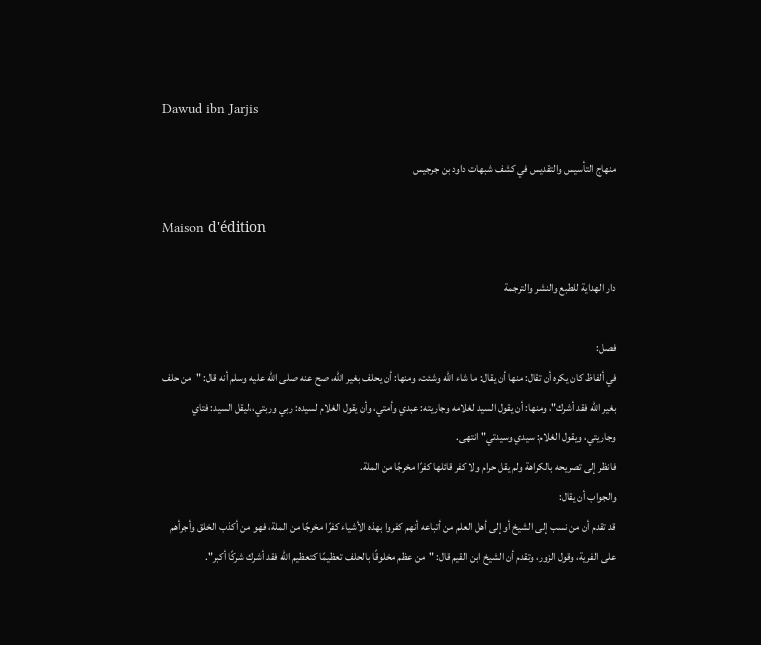Dawud ibn Jarjis

منهاج التأسيس والتقديس في كشف شبهات داود بن جرجيس

Maison d'édition

دار الهداية للطبع والنشر والترجمة

فصل:
في ألفاظ كان يكره أن تقال: منها أن يقال: ما شاء الله وشئت، ومنها: أن يحلف بغير الله، صح عنه صلى الله عليه وسلم أنه قال: "من حلف بغير الله فقد أشرك"، ومنها: أن يقول السيد لغلامه وجاريته: عبدي وأمتي، وأن يقول الغلام لسيده: ربي وربتي،،ليقل السيد: فتاي وجاريتي، ويقول الغلام: سيدي وسيدتي" انتهى.
فانظر إلى تصريحه بالكراهة ولم يقل حرام ولا كفر قائلها كفرًا مخرجًا من الملة.
والجواب أن يقال:
قد تقدم أن من نسب إلى الشيخ أو إلى أهل العلم من أتباعه أنهم كفروا بهذه الأشياء كفرًا مخرجًا من الملة، فهو من أكذب الخلق وأجرأهم على الفرية، وقول الزور، وتقدم أن الشيخ ابن القيم قال: "من عظم مخلوقًا بالحلف تعظيمًا كتعظيم الله فقد أشرك شركًا أكبر".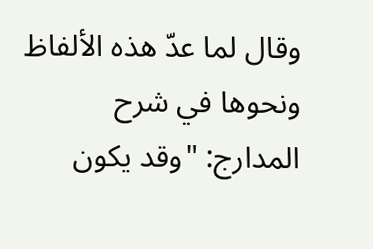وقال لما عدّ هذه الألفاظ ونحوها في شرح المدارج: "وقد يكون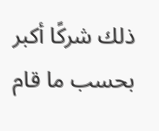ذلك شركًا أكبر بحسب ما قام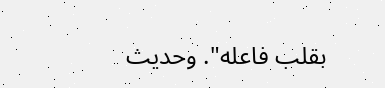بقلب فاعله". وحديث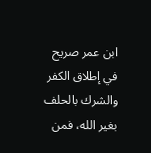ابن عمر صريح في إطلاق الكفر والشرك بالحلف بغير الله، فمن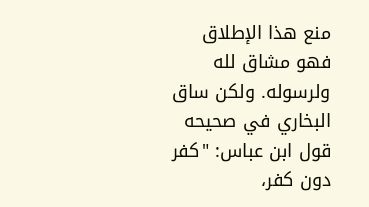منع هذا الإطلاق فهو مشاق لله ولرسوله. ولكن ساق البخاري في صحيحه قول ابن عباس: "كفر دون كفر،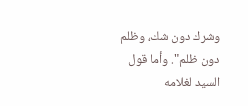وشرك دون شك، وظلم دون ظلم". وأما قول السيد لغلامه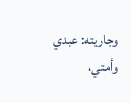وجاريته: عبدي وأمتي،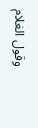وقول الغلام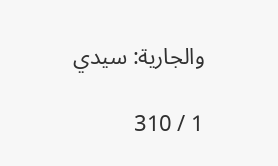والجارية: سيدي

1 / 310